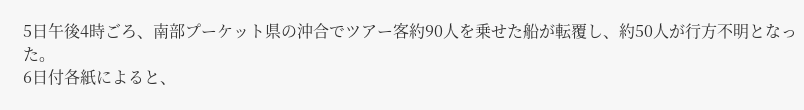5日午後4時ごろ、南部プーケット県の沖合でツアー客約90人を乗せた船が転覆し、約50人が行方不明となった。
6日付各紙によると、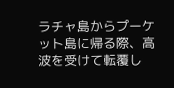ラチャ島からプーケット島に帰る際、高波を受けて転覆し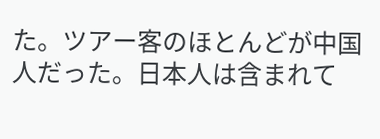た。ツアー客のほとんどが中国人だった。日本人は含まれて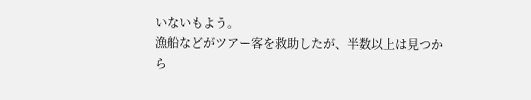いないもよう。
漁船などがツアー客を救助したが、半数以上は見つから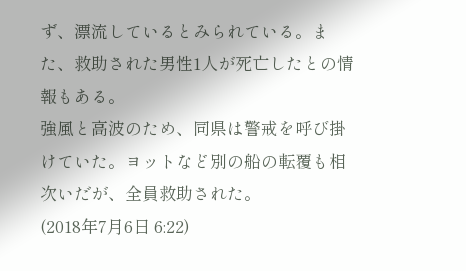ず、漂流しているとみられている。また、救助された男性1人が死亡したとの情報もある。
強風と高波のため、同県は警戒を呼び掛けていた。ヨットなど別の船の転覆も相次いだが、全員救助された。
(2018年7月6日 6:22)